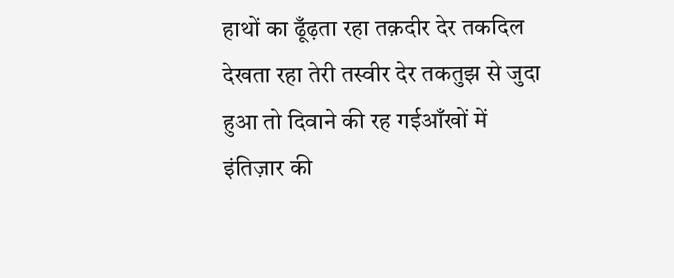हाथों का ढूँढ़ता रहा तक़दीर देर तकदिल देखता रहा तेरी तस्वीर देर तकतुझ से जुदा हुआ तो दिवाने की रह गईआँखों में इंतिज़ार की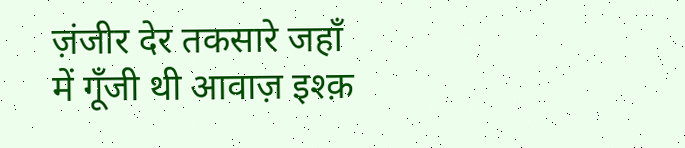ज़ंजीर देर तकसारे जहाँ में गूँजी थी आवाज़ इश्क़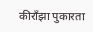कीराँझा पुकारता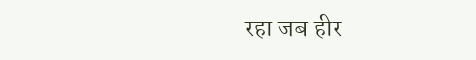रहा जब हीर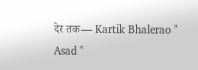देर तक— Kartik Bhalerao " Asad "